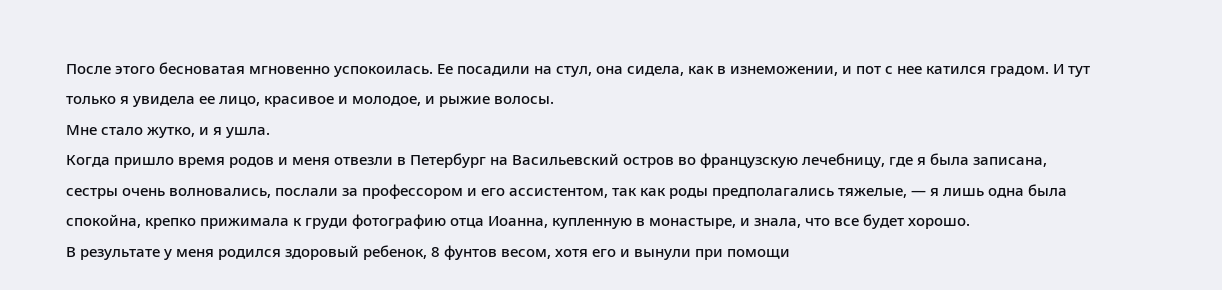После этого бесноватая мгновенно успокоилась. Ее посадили на стул, она сидела, как в изнеможении, и пот с нее катился градом. И тут только я увидела ее лицо, красивое и молодое, и рыжие волосы.
Мне стало жутко, и я ушла.
Когда пришло время родов и меня отвезли в Петербург на Васильевский остров во французскую лечебницу, где я была записана, сестры очень волновались, послали за профессором и его ассистентом, так как роды предполагались тяжелые, — я лишь одна была спокойна, крепко прижимала к груди фотографию отца Иоанна, купленную в монастыре, и знала, что все будет хорошо.
В результате у меня родился здоровый ребенок, 8 фунтов весом, хотя его и вынули при помощи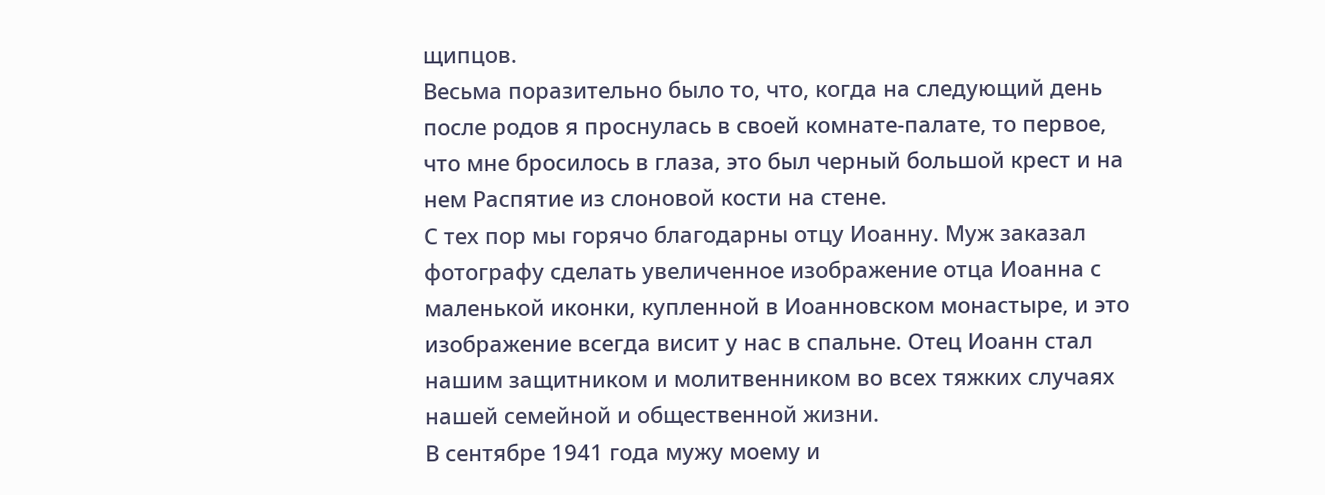щипцов.
Весьма поразительно было то, что, когда на следующий день после родов я проснулась в своей комнате-палате, то первое, что мне бросилось в глаза, это был черный большой крест и на нем Распятие из слоновой кости на стене.
С тех пор мы горячо благодарны отцу Иоанну. Муж заказал фотографу сделать увеличенное изображение отца Иоанна с маленькой иконки, купленной в Иоанновском монастыре, и это изображение всегда висит у нас в спальне. Отец Иоанн стал нашим защитником и молитвенником во всех тяжких случаях нашей семейной и общественной жизни.
В сентябре 1941 года мужу моему и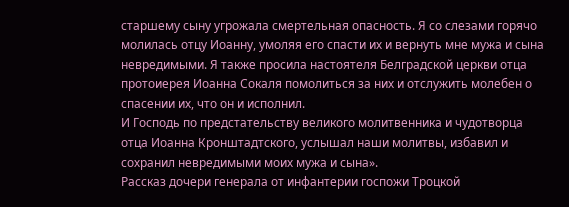старшему сыну угрожала смертельная опасность. Я со слезами горячо молилась отцу Иоанну, умоляя его спасти их и вернуть мне мужа и сына невредимыми. Я также просила настоятеля Белградской церкви отца протоиерея Иоанна Сокаля помолиться за них и отслужить молебен о спасении их, что он и исполнил.
И Господь по предстательству великого молитвенника и чудотворца отца Иоанна Кронштадтского, услышал наши молитвы, избавил и сохранил невредимыми моих мужа и сына».
Рассказ дочери генерала от инфантерии госпожи Троцкой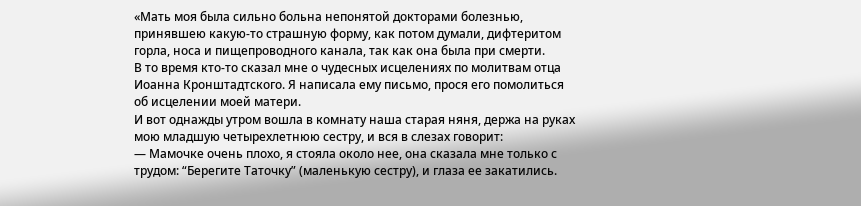«Мать моя была сильно больна непонятой докторами болезнью, принявшею какую-то страшную форму, как потом думали, дифтеритом горла, носа и пищепроводного канала, так как она была при смерти.
В то время кто-то сказал мне о чудесных исцелениях по молитвам отца Иоанна Кронштадтского. Я написала ему письмо, прося его помолиться об исцелении моей матери.
И вот однажды утром вошла в комнату наша старая няня, держа на руках мою младшую четырехлетнюю сестру, и вся в слезах говорит:
— Мамочке очень плохо, я стояла около нее, она сказала мне только с трудом: “Берегите Таточку” (маленькую сестру), и глаза ее закатились.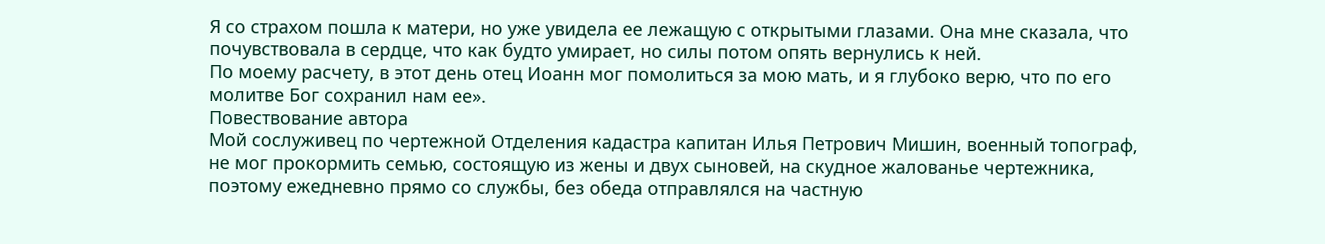Я со страхом пошла к матери, но уже увидела ее лежащую с открытыми глазами. Она мне сказала, что почувствовала в сердце, что как будто умирает, но силы потом опять вернулись к ней.
По моему расчету, в этот день отец Иоанн мог помолиться за мою мать, и я глубоко верю, что по его молитве Бог сохранил нам ее».
Повествование автора
Мой сослуживец по чертежной Отделения кадастра капитан Илья Петрович Мишин, военный топограф, не мог прокормить семью, состоящую из жены и двух сыновей, на скудное жалованье чертежника, поэтому ежедневно прямо со службы, без обеда отправлялся на частную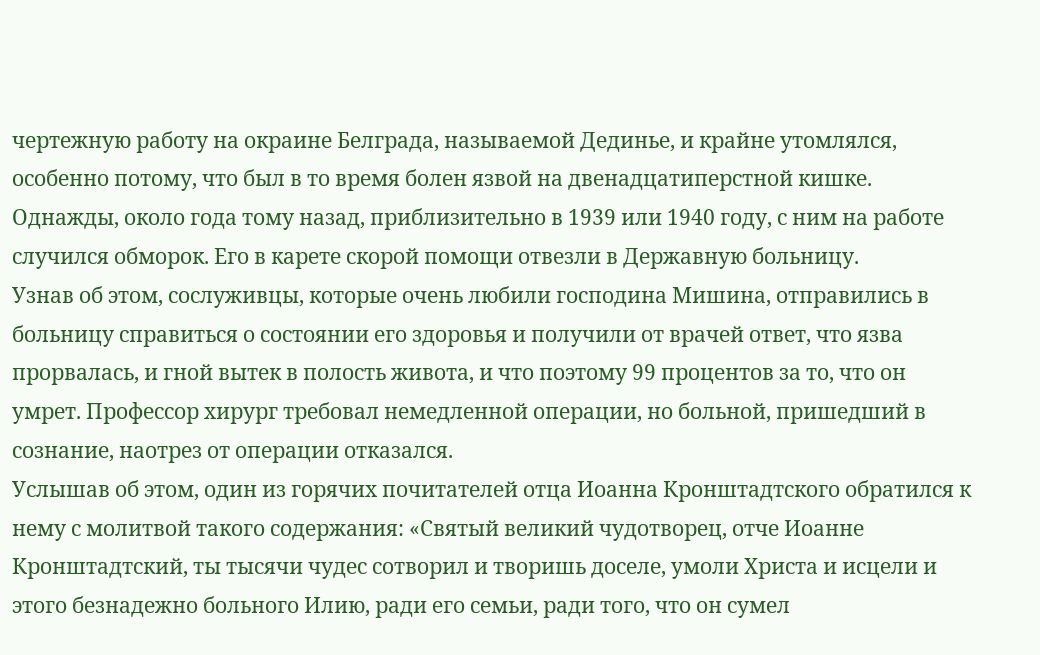чертежную работу на окраине Белграда, называемой Дединье, и крайне утомлялся, особенно потому, что был в то время болен язвой на двенадцатиперстной кишке.
Однажды, около года тому назад, приблизительно в 1939 или 1940 году, с ним на работе случился обморок. Его в карете скорой помощи отвезли в Державную больницу.
Узнав об этом, сослуживцы, которые очень любили господина Мишина, отправились в больницу справиться о состоянии его здоровья и получили от врачей ответ, что язва прорвалась, и гной вытек в полость живота, и что поэтому 99 процентов за то, что он умрет. Профессор хирург требовал немедленной операции, но больной, пришедший в сознание, наотрез от операции отказался.
Услышав об этом, один из горячих почитателей отца Иоанна Кронштадтского обратился к нему с молитвой такого содержания: «Святый великий чудотворец, отче Иоанне Кронштадтский, ты тысячи чудес сотворил и творишь доселе, умоли Христа и исцели и этого безнадежно больного Илию, ради его семьи, ради того, что он сумел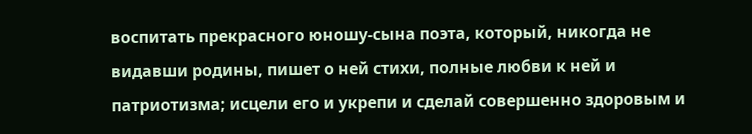воспитать прекрасного юношу-сына поэта, который, никогда не видавши родины, пишет о ней стихи, полные любви к ней и патриотизма; исцели его и укрепи и сделай совершенно здоровым и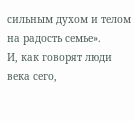сильным духом и телом на радость семье».
И, как говорят люди века сего,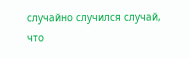случайно случился случай, что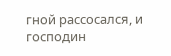гной рассосался, и господин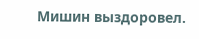Мишин выздоровел.